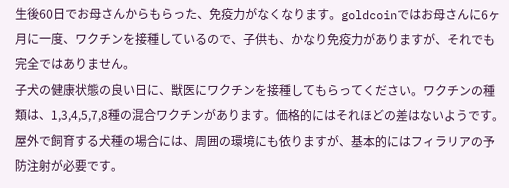生後60日でお母さんからもらった、免疫力がなくなります。goldcoinではお母さんに6ヶ月に一度、ワクチンを接種しているので、子供も、かなり免疫力がありますが、それでも完全ではありません。
子犬の健康状態の良い日に、獣医にワクチンを接種してもらってください。ワクチンの種類は、1,3,4,5,7,8種の混合ワクチンがあります。価格的にはそれほどの差はないようです。屋外で飼育する犬種の場合には、周囲の環境にも依りますが、基本的にはフィラリアの予防注射が必要です。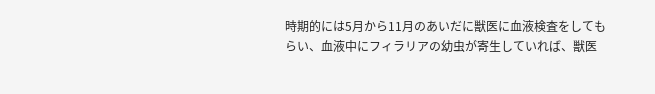時期的には5月から11月のあいだに獣医に血液検査をしてもらい、血液中にフィラリアの幼虫が寄生していれば、獣医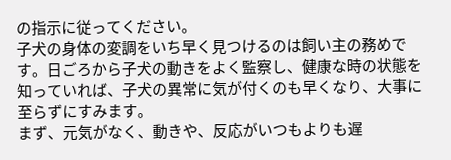の指示に従ってください。
子犬の身体の変調をいち早く見つけるのは飼い主の務めです。日ごろから子犬の動きをよく監察し、健康な時の状態を知っていれば、子犬の異常に気が付くのも早くなり、大事に至らずにすみます。
まず、元気がなく、動きや、反応がいつもよりも遅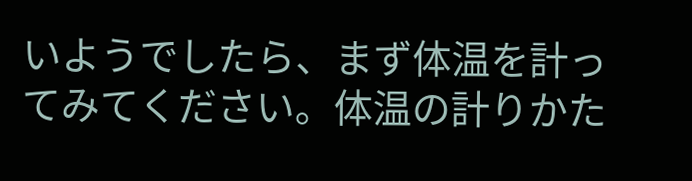いようでしたら、まず体温を計ってみてください。体温の計りかた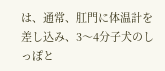は、通常、肛門に体温計を差し込み、3〜4分子犬のしっぽと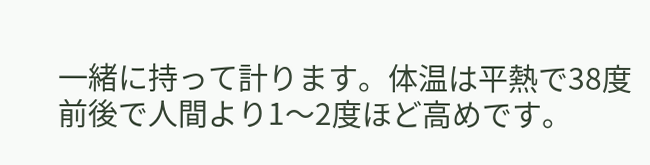一緒に持って計ります。体温は平熱で38度前後で人間より1〜2度ほど高めです。